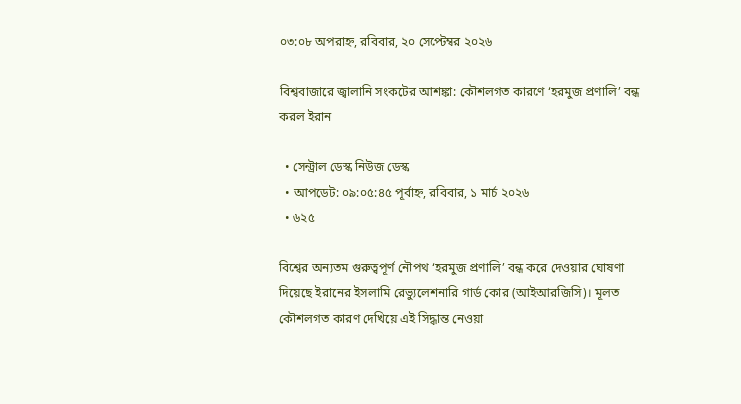০৩:০৮ অপরাহ্ন, রবিবার, ২০ সেপ্টেম্বর ২০২৬

বিশ্ববাজারে জ্বালানি সংকটের আশঙ্কা: কৌশলগত কারণে ‘হরমুজ প্রণালি’ বন্ধ করল ইরান

  • সেন্ট্রাল ডেস্ক নিউজ ডেস্ক
  • আপডেট: ০৯:০৫:৪৫ পূর্বাহ্ন, রবিবার, ১ মার্চ ২০২৬
  • ৬২৫

বিশ্বের অন্যতম গুরুত্বপূর্ণ নৌপথ ‘হরমুজ প্রণালি’ বন্ধ করে দেওয়ার ঘোষণা দিয়েছে ইরানের ইসলামি রেভ্যুলেশনারি গার্ড কোর (আইআরজিসি)। মূলত কৌশলগত কারণ দেখিয়ে এই সিদ্ধান্ত নেওয়া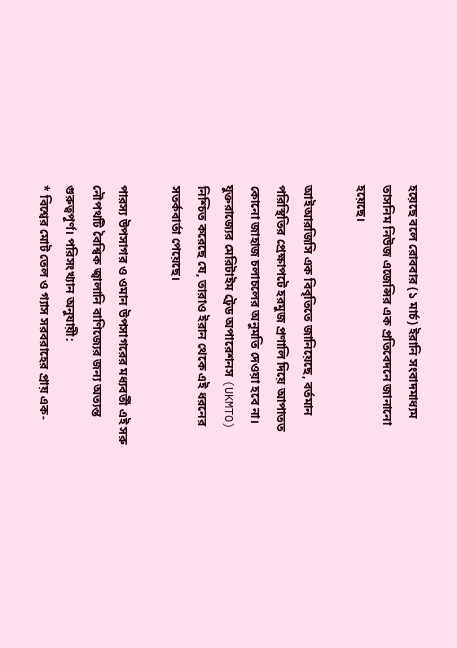হয়েছে বলে রোববার (১ মার্চ) ইরানি সংবাদমাধ্যম তাসনিম নিউজ এজেন্সির এক প্রতিবেদনে জানানো হয়েছে।

আইআরজিসি এক বিবৃতিতে জানিয়েছে, বর্তমান পরিস্থিতির প্রেক্ষাপটে হরমুজ প্রণালি দিয়ে আপাতত কোনো জাহাজ চলাচলের অনুমতি দেওয়া হবে না। যুক্তরাজ্যের মেরিটাইম ট্রেড অপারেশনস (UKMTO) নিশ্চিত করেছে যে, তারাও ইরান থেকে এই ধরনের সতর্কবার্তা পেয়েছে।

পারস্য উপসাগর ও ওমান উপসাগরের মধ্যবর্তী এই সরু নৌপথটি বৈশ্বিক জ্বালানি বাণিজ্যের জন্য অত্যন্ত গুরুত্বপূর্ণ। পরিসংখ্যান অনুযায়ী:
* বিশ্বের মোট তেল ও গ্যাস সরবরাহের প্রায় এক-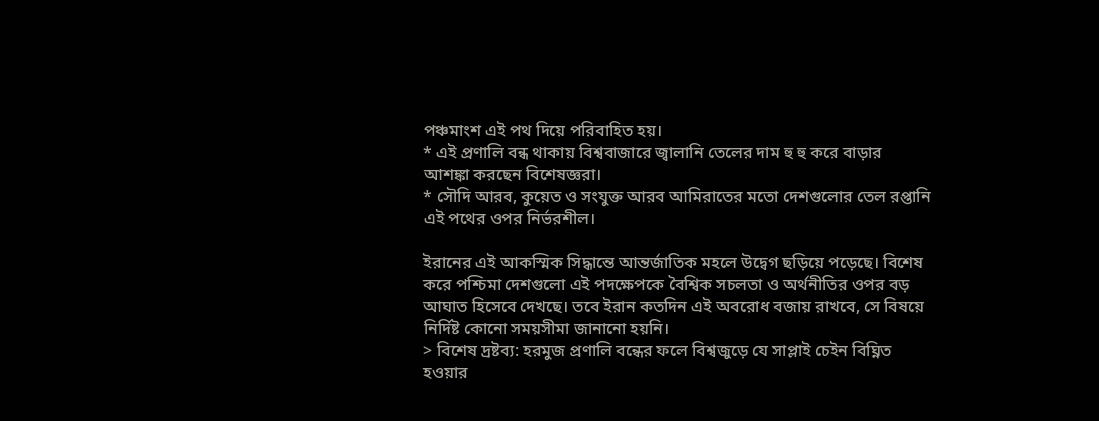পঞ্চমাংশ এই পথ দিয়ে পরিবাহিত হয়।
* এই প্রণালি বন্ধ থাকায় বিশ্ববাজারে জ্বালানি তেলের দাম হু হু করে বাড়ার আশঙ্কা করছেন বিশেষজ্ঞরা।
* সৌদি আরব, কুয়েত ও সংযুক্ত আরব আমিরাতের মতো দেশগুলোর তেল রপ্তানি এই পথের ওপর নির্ভরশীল।

ইরানের এই আকস্মিক সিদ্ধান্তে আন্তর্জাতিক মহলে উদ্বেগ ছড়িয়ে পড়েছে। বিশেষ করে পশ্চিমা দেশগুলো এই পদক্ষেপকে বৈশ্বিক সচলতা ও অর্থনীতির ওপর বড় আঘাত হিসেবে দেখছে। তবে ইরান কতদিন এই অবরোধ বজায় রাখবে, সে বিষয়ে নির্দিষ্ট কোনো সময়সীমা জানানো হয়নি।
> বিশেষ দ্রষ্টব্য: হরমুজ প্রণালি বন্ধের ফলে বিশ্বজুড়ে যে সাপ্লাই চেইন বিঘ্নিত হওয়ার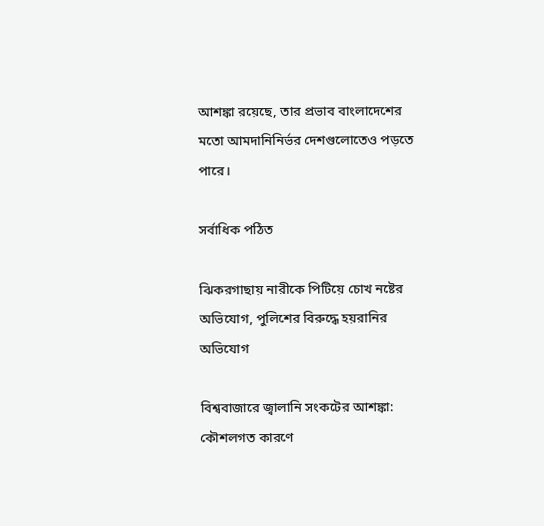আশঙ্কা রয়েছে, তার প্রভাব বাংলাদেশের মতো আমদানিনির্ভর দেশগুলোতেও পড়তে পারে।

সর্বাধিক পঠিত

ঝিকরগাছায় নারীকে পিটিয়ে চোখ নষ্টের অভিযোগ, পুলিশের বিরুদ্ধে হয়রানির অভিযোগ

বিশ্ববাজারে জ্বালানি সংকটের আশঙ্কা: কৌশলগত কারণে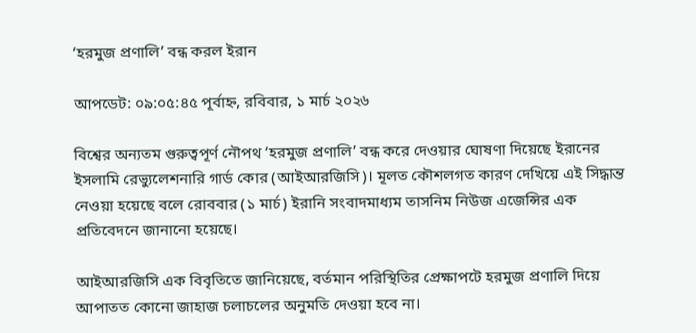‘হরমুজ প্রণালি’ বন্ধ করল ইরান

আপডেট: ০৯:০৫:৪৫ পূর্বাহ্ন, রবিবার, ১ মার্চ ২০২৬

বিশ্বের অন্যতম গুরুত্বপূর্ণ নৌপথ ‘হরমুজ প্রণালি’ বন্ধ করে দেওয়ার ঘোষণা দিয়েছে ইরানের ইসলামি রেভ্যুলেশনারি গার্ড কোর (আইআরজিসি)। মূলত কৌশলগত কারণ দেখিয়ে এই সিদ্ধান্ত নেওয়া হয়েছে বলে রোববার (১ মার্চ) ইরানি সংবাদমাধ্যম তাসনিম নিউজ এজেন্সির এক প্রতিবেদনে জানানো হয়েছে।

আইআরজিসি এক বিবৃতিতে জানিয়েছে, বর্তমান পরিস্থিতির প্রেক্ষাপটে হরমুজ প্রণালি দিয়ে আপাতত কোনো জাহাজ চলাচলের অনুমতি দেওয়া হবে না।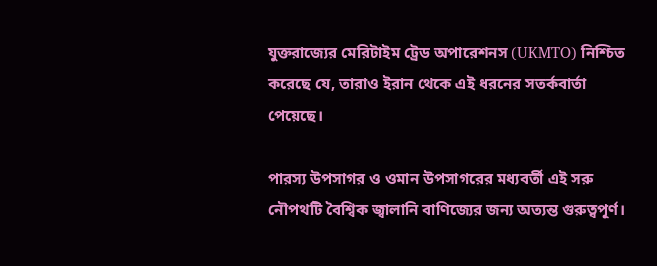যুক্তরাজ্যের মেরিটাইম ট্রেড অপারেশনস (UKMTO) নিশ্চিত করেছে যে, তারাও ইরান থেকে এই ধরনের সতর্কবার্তা পেয়েছে।

পারস্য উপসাগর ও ওমান উপসাগরের মধ্যবর্তী এই সরু নৌপথটি বৈশ্বিক জ্বালানি বাণিজ্যের জন্য অত্যন্ত গুরুত্বপূর্ণ।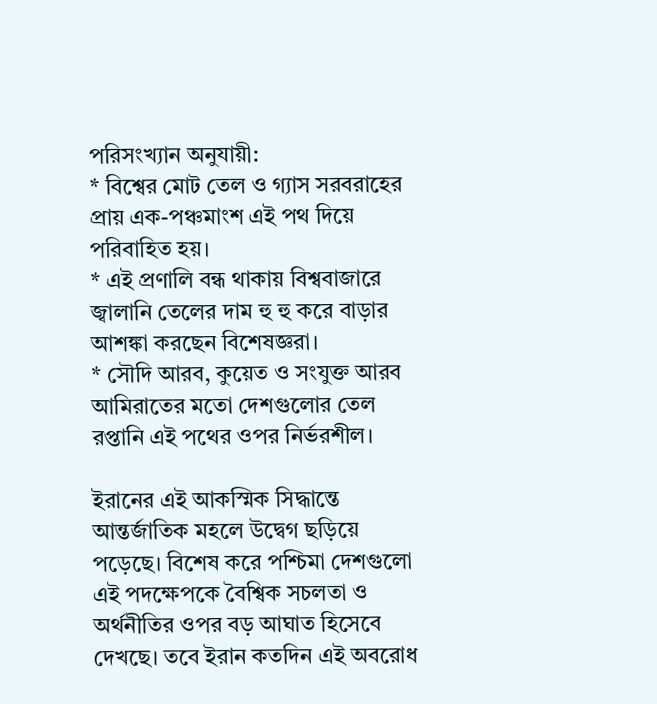পরিসংখ্যান অনুযায়ী:
* বিশ্বের মোট তেল ও গ্যাস সরবরাহের প্রায় এক-পঞ্চমাংশ এই পথ দিয়ে পরিবাহিত হয়।
* এই প্রণালি বন্ধ থাকায় বিশ্ববাজারে জ্বালানি তেলের দাম হু হু করে বাড়ার আশঙ্কা করছেন বিশেষজ্ঞরা।
* সৌদি আরব, কুয়েত ও সংযুক্ত আরব আমিরাতের মতো দেশগুলোর তেল রপ্তানি এই পথের ওপর নির্ভরশীল।

ইরানের এই আকস্মিক সিদ্ধান্তে আন্তর্জাতিক মহলে উদ্বেগ ছড়িয়ে পড়েছে। বিশেষ করে পশ্চিমা দেশগুলো এই পদক্ষেপকে বৈশ্বিক সচলতা ও অর্থনীতির ওপর বড় আঘাত হিসেবে দেখছে। তবে ইরান কতদিন এই অবরোধ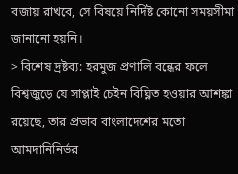বজায় রাখবে, সে বিষয়ে নির্দিষ্ট কোনো সময়সীমা জানানো হয়নি।
> বিশেষ দ্রষ্টব্য: হরমুজ প্রণালি বন্ধের ফলে বিশ্বজুড়ে যে সাপ্লাই চেইন বিঘ্নিত হওয়ার আশঙ্কা রয়েছে, তার প্রভাব বাংলাদেশের মতো আমদানিনির্ভর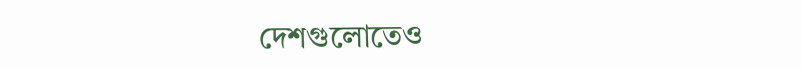দেশগুলোতেও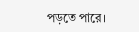পড়তে পারে।